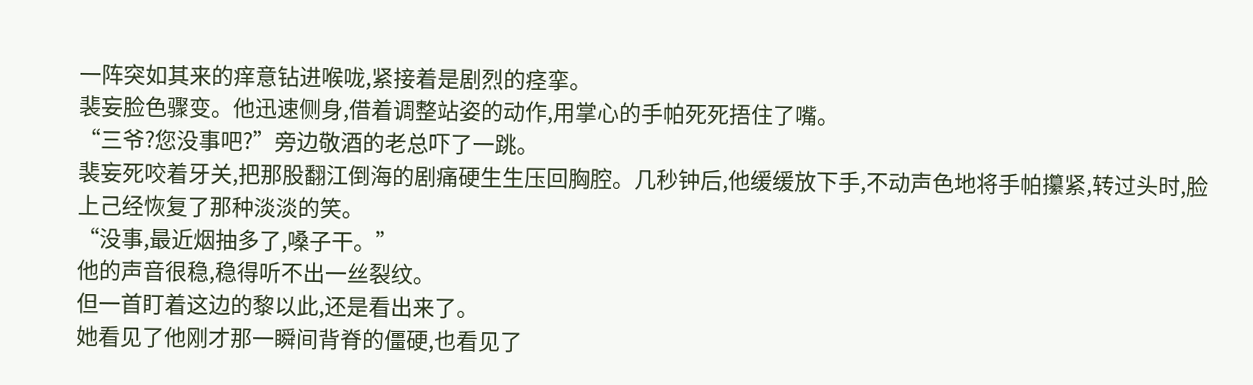一阵突如其来的痒意钻进喉咙,紧接着是剧烈的痉挛。
裴妄脸色骤变。他迅速侧身,借着调整站姿的动作,用掌心的手帕死死捂住了嘴。
“三爷?您没事吧?”旁边敬酒的老总吓了一跳。
裴妄死咬着牙关,把那股翻江倒海的剧痛硬生生压回胸腔。几秒钟后,他缓缓放下手,不动声色地将手帕攥紧,转过头时,脸上己经恢复了那种淡淡的笑。
“没事,最近烟抽多了,嗓子干。”
他的声音很稳,稳得听不出一丝裂纹。
但一首盯着这边的黎以此,还是看出来了。
她看见了他刚才那一瞬间背脊的僵硬,也看见了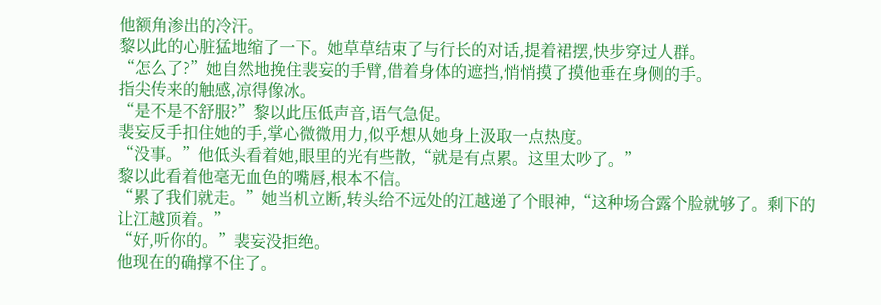他额角渗出的冷汗。
黎以此的心脏猛地缩了一下。她草草结束了与行长的对话,提着裙摆,快步穿过人群。
“怎么了?”她自然地挽住裴妄的手臂,借着身体的遮挡,悄悄摸了摸他垂在身侧的手。
指尖传来的触感,凉得像冰。
“是不是不舒服?”黎以此压低声音,语气急促。
裴妄反手扣住她的手,掌心微微用力,似乎想从她身上汲取一点热度。
“没事。”他低头看着她,眼里的光有些散,“就是有点累。这里太吵了。”
黎以此看着他毫无血色的嘴唇,根本不信。
“累了我们就走。”她当机立断,转头给不远处的江越递了个眼神,“这种场合露个脸就够了。剩下的让江越顶着。”
“好,听你的。”裴妄没拒绝。
他现在的确撑不住了。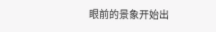眼前的景象开始出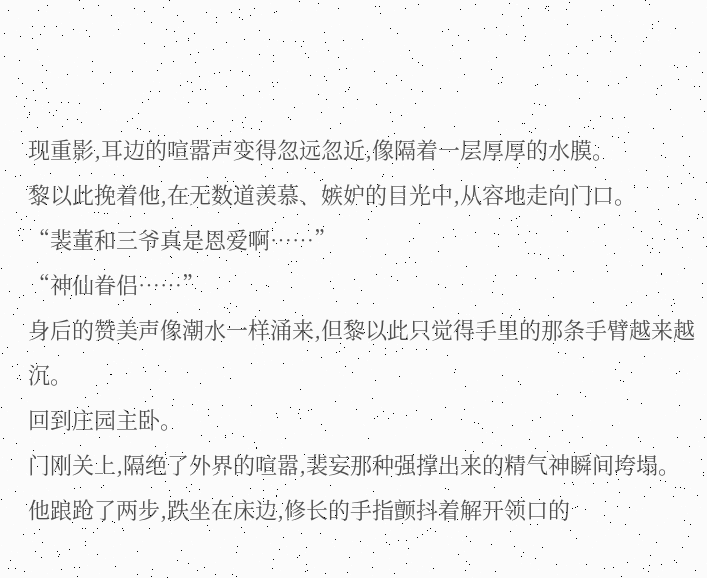现重影,耳边的喧嚣声变得忽远忽近,像隔着一层厚厚的水膜。
黎以此挽着他,在无数道羡慕、嫉妒的目光中,从容地走向门口。
“裴董和三爷真是恩爱啊……”
“神仙眷侣……”
身后的赞美声像潮水一样涌来,但黎以此只觉得手里的那条手臂越来越沉。
回到庄园主卧。
门刚关上,隔绝了外界的喧嚣,裴妄那种强撑出来的精气神瞬间垮塌。
他踉跄了两步,跌坐在床边,修长的手指颤抖着解开领口的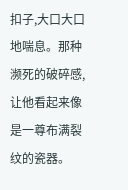扣子,大口大口地喘息。那种濒死的破碎感,让他看起来像是一尊布满裂纹的瓷器。